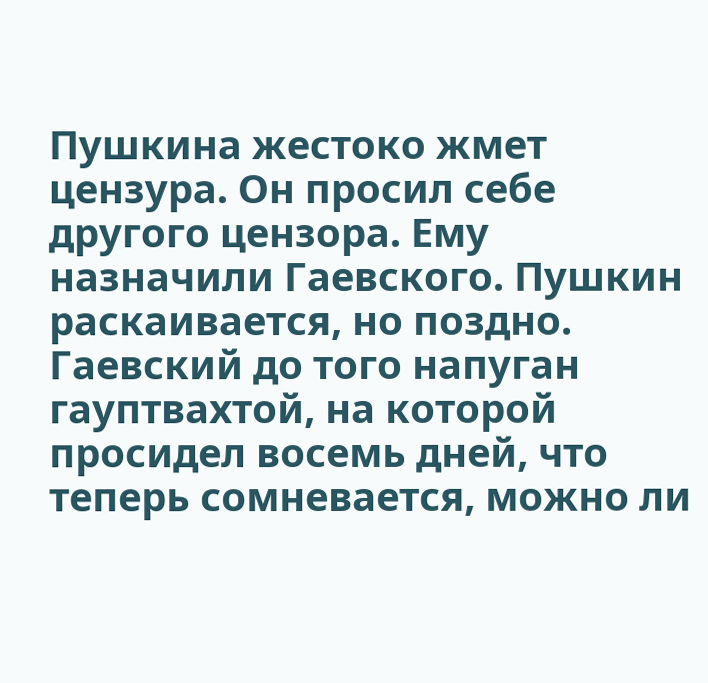Пушкина жестоко жмет цензура. Он просил себе другого цензора. Ему назначили Гаевского. Пушкин раскаивается, но поздно. Гаевский до того напуган гауптвахтой, на которой просидел восемь дней, что теперь сомневается, можно ли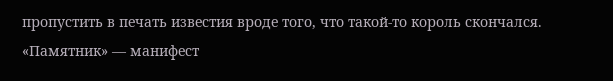пропустить в печать известия вроде того, что такой-то король скончался.
«Памятник» — манифест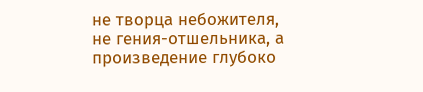не творца небожителя, не гения-отшельника, а произведение глубоко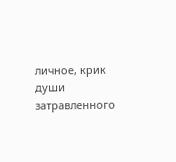личное, крик души затравленного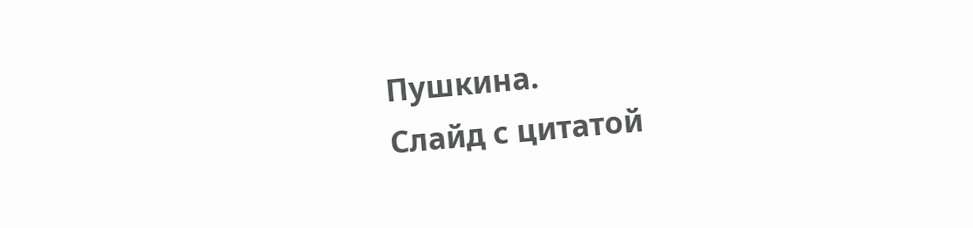Пушкина.
Cлайд с цитатой